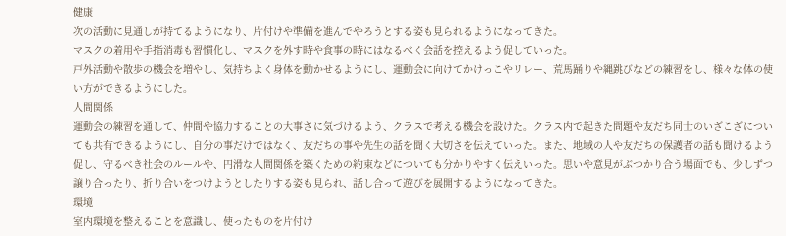健康
次の活動に見通しが持てるようになり、片付けや準備を進んでやろうとする姿も見られるようになってきた。
マスクの着用や手指消毒も習慣化し、マスクを外す時や食事の時にはなるべく会話を控えるよう促していった。
戸外活動や散歩の機会を増やし、気持ちよく身体を動かせるようにし、運動会に向けてかけっこやリレー、荒馬踊りや縄跳びなどの練習をし、様々な体の使い方ができるようにした。
人間関係
運動会の練習を通して、仲間や協力することの大事さに気づけるよう、クラスで考える機会を設けた。クラス内で起きた問題や友だち同士のいざこざについても共有できるようにし、自分の事だけではなく、友だちの事や先生の話を聞く大切さを伝えていった。また、地域の人や友だちの保護者の話も聞けるよう促し、守るべき社会のルールや、円滑な人間関係を築くための約束などについても分かりやすく伝えいった。思いや意見がぶつかり合う場面でも、少しずつ譲り合ったり、折り合いをつけようとしたりする姿も見られ、話し合って遊びを展開するようになってきた。
環境
室内環境を整えることを意識し、使ったものを片付け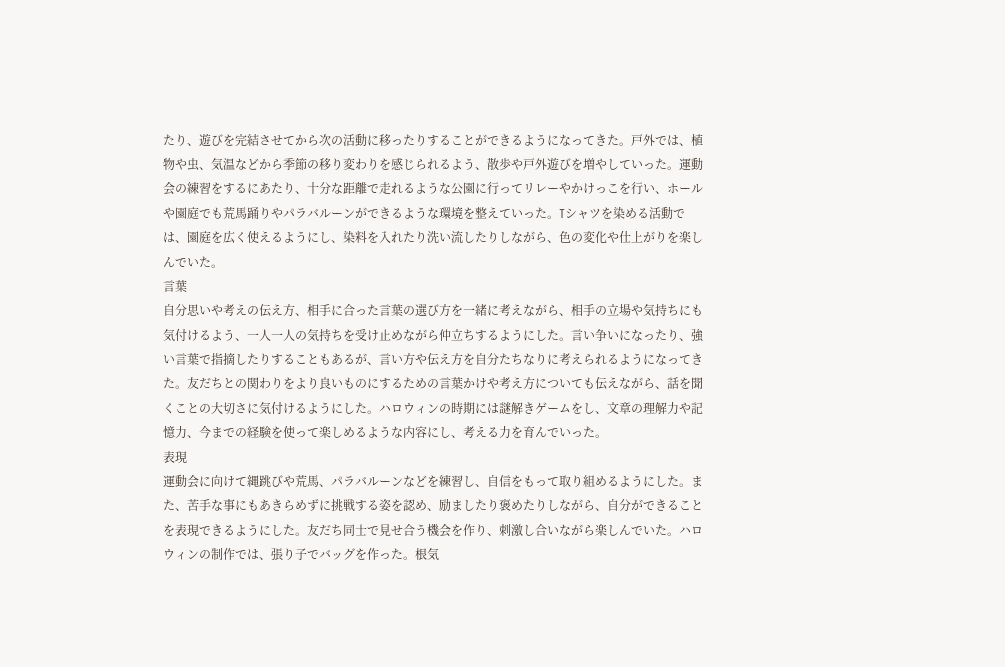たり、遊びを完結させてから次の活動に移ったりすることができるようになってきた。戸外では、植物や虫、気温などから季節の移り変わりを感じられるよう、散歩や戸外遊びを増やしていった。運動会の練習をするにあたり、十分な距離で走れるような公園に行ってリレーやかけっこを行い、ホールや園庭でも荒馬踊りやパラバルーンができるような環境を整えていった。Tシャツを染める活動では、園庭を広く使えるようにし、染料を入れたり洗い流したりしながら、色の変化や仕上がりを楽しんでいた。
言葉
自分思いや考えの伝え方、相手に合った言葉の選び方を一緒に考えながら、相手の立場や気持ちにも気付けるよう、一人一人の気持ちを受け止めながら仲立ちするようにした。言い争いになったり、強い言葉で指摘したりすることもあるが、言い方や伝え方を自分たちなりに考えられるようになってきた。友だちとの関わりをより良いものにするための言葉かけや考え方についても伝えながら、話を聞くことの大切さに気付けるようにした。ハロウィンの時期には謎解きゲームをし、文章の理解力や記憶力、今までの経験を使って楽しめるような内容にし、考える力を育んでいった。
表現
運動会に向けて縄跳びや荒馬、パラバルーンなどを練習し、自信をもって取り組めるようにした。また、苦手な事にもあきらめずに挑戦する姿を認め、励ましたり褒めたりしながら、自分ができることを表現できるようにした。友だち同士で見せ合う機会を作り、刺激し合いながら楽しんでいた。ハロウィンの制作では、張り子でバッグを作った。根気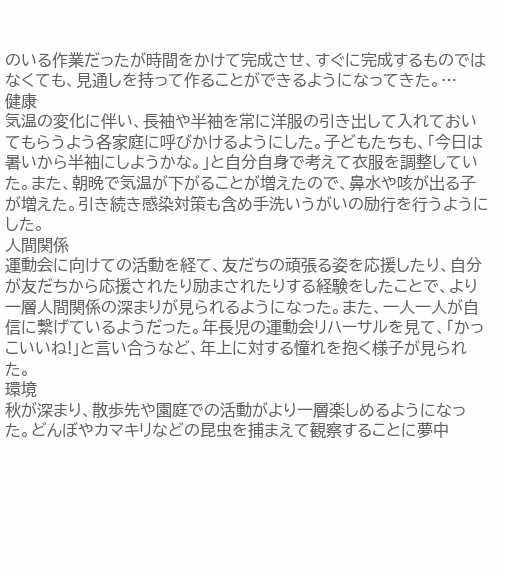のいる作業だったが時間をかけて完成させ、すぐに完成するものではなくても、見通しを持って作ることができるようになってきた。…
健康
気温の変化に伴い、長袖や半袖を常に洋服の引き出して入れておいてもらうよう各家庭に呼びかけるようにした。子どもたちも、「今日は暑いから半袖にしようかな。」と自分自身で考えて衣服を調整していた。また、朝晩で気温が下がることが増えたので、鼻水や咳が出る子が増えた。引き続き感染対策も含め手洗いうがいの励行を行うようにした。
人間関係
運動会に向けての活動を経て、友だちの頑張る姿を応援したり、自分が友だちから応援されたり励まされたりする経験をしたことで、より一層人間関係の深まりが見られるようになった。また、一人一人が自信に繋げているようだった。年長児の運動会リハーサルを見て、「かっこいいね!」と言い合うなど、年上に対する憧れを抱く様子が見られた。
環境
秋が深まり、散歩先や園庭での活動がより一層楽しめるようになった。どんぼやカマキリなどの昆虫を捕まえて観察することに夢中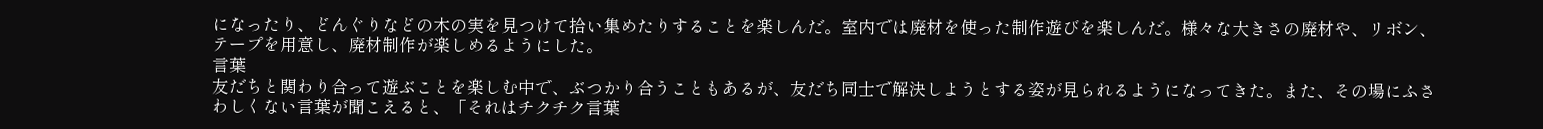になったり、どんぐりなどの木の実を見つけて拾い集めたりすることを楽しんだ。室内では廃材を使った制作遊びを楽しんだ。様々な大きさの廃材や、リボン、テープを用意し、廃材制作が楽しめるようにした。
言葉
友だちと関わり合って遊ぶことを楽しむ中で、ぶつかり合うこともあるが、友だち同士で解決しようとする姿が見られるようになってきた。また、その場にふさわしくない言葉が聞こえると、「それはチクチク言葉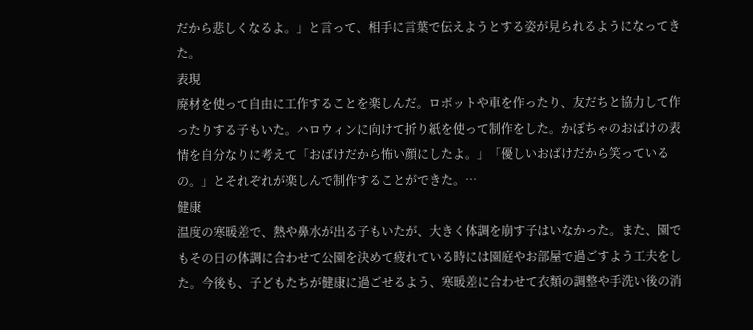だから悲しくなるよ。」と言って、相手に言葉で伝えようとする姿が見られるようになってきた。
表現
廃材を使って自由に工作することを楽しんだ。ロボットや車を作ったり、友だちと協力して作ったりする子もいた。ハロウィンに向けて折り紙を使って制作をした。かぼちゃのおばけの表情を自分なりに考えて「おばけだから怖い顔にしたよ。」「優しいおばけだから笑っているの。」とそれぞれが楽しんで制作することができた。…
健康
温度の寒暖差で、熱や鼻水が出る子もいたが、大きく体調を崩す子はいなかった。また、園でもその日の体調に合わせて公園を決めて疲れている時には園庭やお部屋で過ごすよう工夫をした。今後も、子どもたちが健康に過ごせるよう、寒暖差に合わせて衣類の調整や手洗い後の消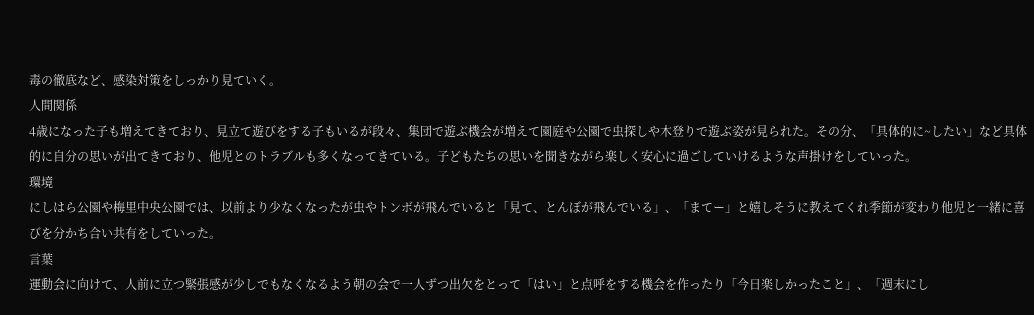毒の徹底など、感染対策をしっかり見ていく。
人間関係
4歳になった子も増えてきており、見立て遊びをする子もいるが段々、集団で遊ぶ機会が増えて園庭や公園で虫探しや木登りで遊ぶ姿が見られた。その分、「具体的に~したい」など具体的に自分の思いが出てきており、他児とのトラブルも多くなってきている。子どもたちの思いを聞きながら楽しく安心に過ごしていけるような声掛けをしていった。
環境
にしはら公園や梅里中央公園では、以前より少なくなったが虫やトンボが飛んでいると「見て、とんぼが飛んでいる」、「まてー」と嬉しそうに教えてくれ季節が変わり他児と一緒に喜びを分かち合い共有をしていった。
言葉
運動会に向けて、人前に立つ緊張感が少しでもなくなるよう朝の会で一人ずつ出欠をとって「はい」と点呼をする機会を作ったり「今日楽しかったこと」、「週末にし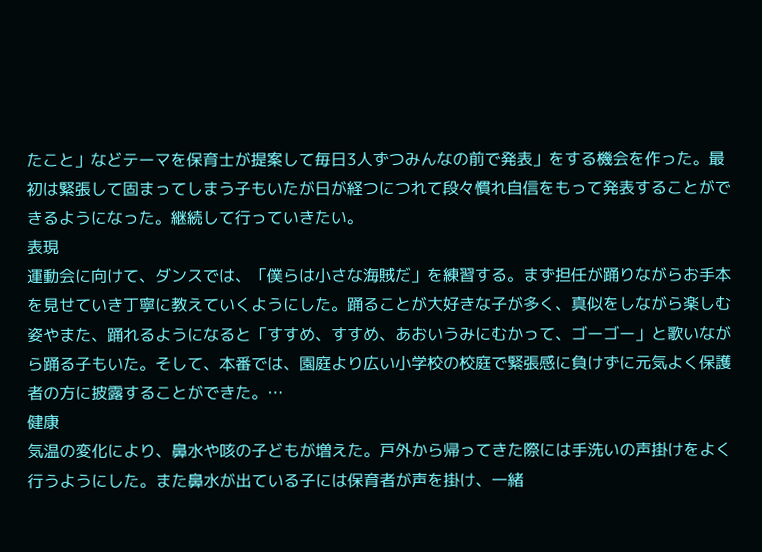たこと」などテーマを保育士が提案して毎日3人ずつみんなの前で発表」をする機会を作った。最初は緊張して固まってしまう子もいたが日が経つにつれて段々慣れ自信をもって発表することができるようになった。継続して行っていきたい。
表現
運動会に向けて、ダンスでは、「僕らは小さな海賊だ」を練習する。まず担任が踊りながらお手本を見せていき丁寧に教えていくようにした。踊ることが大好きな子が多く、真似をしながら楽しむ姿やまた、踊れるようになると「すすめ、すすめ、あおいうみにむかって、ゴーゴー」と歌いながら踊る子もいた。そして、本番では、園庭より広い小学校の校庭で緊張感に負けずに元気よく保護者の方に披露することができた。…
健康
気温の変化により、鼻水や咳の子どもが増えた。戸外から帰ってきた際には手洗いの声掛けをよく行うようにした。また鼻水が出ている子には保育者が声を掛け、一緒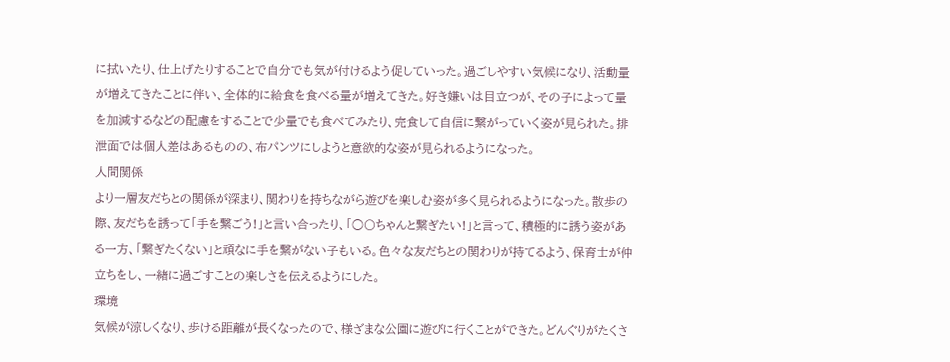に拭いたり、仕上げたりすることで自分でも気が付けるよう促していった。過ごしやすい気候になり、活動量が増えてきたことに伴い、全体的に給食を食べる量が増えてきた。好き嫌いは目立つが、その子によって量を加減するなどの配慮をすることで少量でも食べてみたり、完食して自信に繋がっていく姿が見られた。排泄面では個人差はあるものの、布パンツにしようと意欲的な姿が見られるようになった。
人間関係
より一層友だちとの関係が深まり、関わりを持ちながら遊びを楽しむ姿が多く見られるようになった。散歩の際、友だちを誘って「手を繋ごう!」と言い合ったり、「○〇ちゃんと繋ぎたい!」と言って、積極的に誘う姿がある一方、「繋ぎたくない」と頑なに手を繋がない子もいる。色々な友だちとの関わりが持てるよう、保育士が仲立ちをし、一緒に過ごすことの楽しさを伝えるようにした。
環境
気候が涼しくなり、歩ける距離が長くなったので、様ざまな公園に遊びに行くことができた。どんぐりがたくさ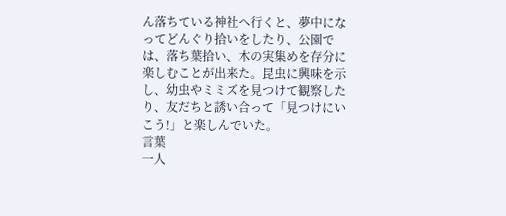ん落ちている神社へ行くと、夢中になってどんぐり拾いをしたり、公園では、落ち葉拾い、木の実集めを存分に楽しむことが出来た。昆虫に興味を示し、幼虫やミミズを見つけて観察したり、友だちと誘い合って「見つけにいこう!」と楽しんでいた。
言葉
一人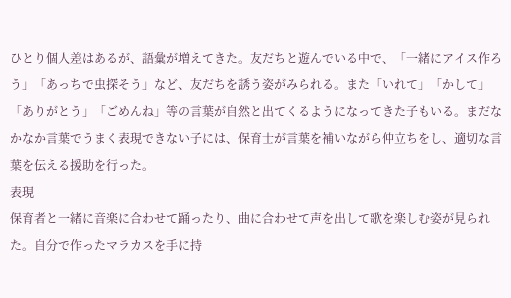ひとり個人差はあるが、語彙が増えてきた。友だちと遊んでいる中で、「一緒にアイス作ろう」「あっちで虫探そう」など、友だちを誘う姿がみられる。また「いれて」「かして」「ありがとう」「ごめんね」等の言葉が自然と出てくるようになってきた子もいる。まだなかなか言葉でうまく表現できない子には、保育士が言葉を補いながら仲立ちをし、適切な言葉を伝える援助を行った。
表現
保育者と一緒に音楽に合わせて踊ったり、曲に合わせて声を出して歌を楽しむ姿が見られた。自分で作ったマラカスを手に持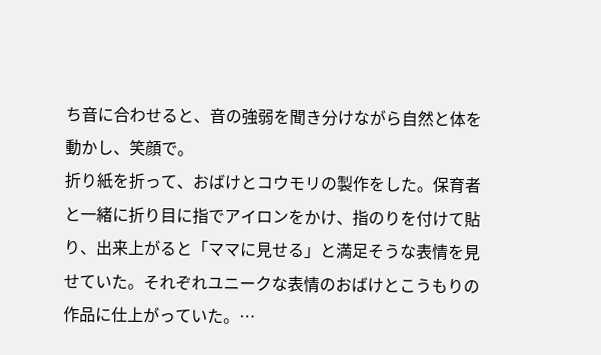ち音に合わせると、音の強弱を聞き分けながら自然と体を動かし、笑顔で。
折り紙を折って、おばけとコウモリの製作をした。保育者と一緒に折り目に指でアイロンをかけ、指のりを付けて貼り、出来上がると「ママに見せる」と満足そうな表情を見せていた。それぞれユニークな表情のおばけとこうもりの作品に仕上がっていた。…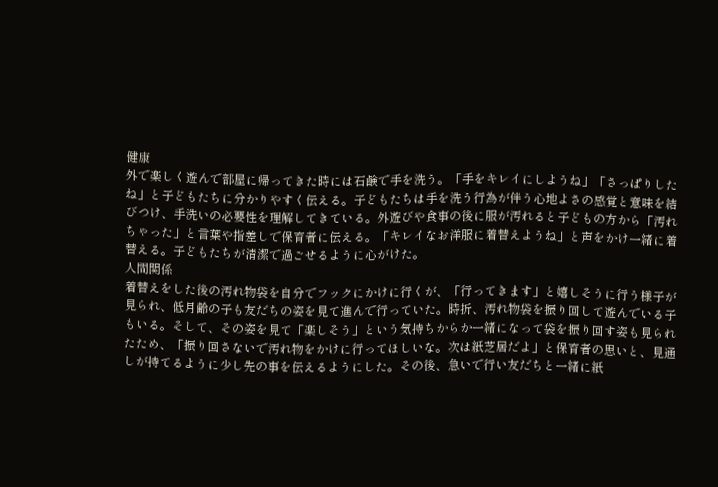健康
外で楽しく遊んで部屋に帰ってきた時には石鹸で手を洗う。「手をキレイにしようね」「さっぱりしたね」と子どもたちに分かりやすく伝える。子どもたちは手を洗う行為が伴う心地よさの感覚と意味を結びつけ、手洗いの必要性を理解してきている。外遊びや食事の後に服が汚れると子どもの方から「汚れちゃった」と言葉や指差しで保育者に伝える。「キレイなお洋服に着替えようね」と声をかけ一緒に着替える。子どもたちが清潔で過ごせるように心がけた。
人間関係
着替えをした後の汚れ物袋を自分でフックにかけに行くが、「行ってきます」と嬉しそうに行う様子が見られ、低月齢の子も友だちの姿を見て進んで行っていた。時折、汚れ物袋を振り回して遊んでいる子もいる。そして、その姿を見て「楽しそう」という気持ちからか一緒になって袋を振り回す姿も見られたため、「振り回さないで汚れ物をかけに行ってほしいな。次は紙芝居だよ」と保育者の思いと、見通しが持てるように少し先の事を伝えるようにした。その後、急いで行い友だちと一緒に紙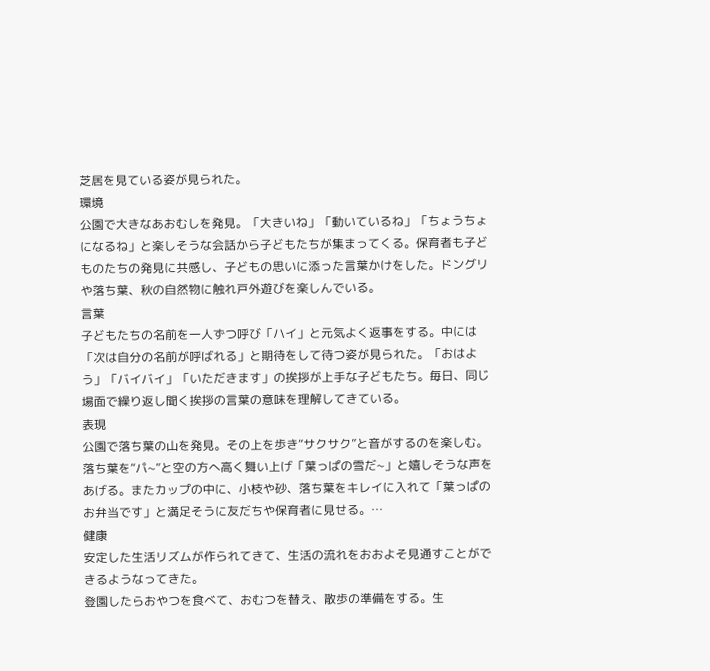芝居を見ている姿が見られた。
環境
公園で大きなあおむしを発見。「大きいね」「動いているね」「ちょうちょになるね」と楽しそうな会話から子どもたちが集まってくる。保育者も子どものたちの発見に共感し、子どもの思いに添った言葉かけをした。ドングリや落ち葉、秋の自然物に触れ戸外遊びを楽しんでいる。
言葉
子どもたちの名前を一人ずつ呼び「ハイ」と元気よく返事をする。中には「次は自分の名前が呼ばれる」と期待をして待つ姿が見られた。「おはよう」「バイバイ」「いただきます」の挨拶が上手な子どもたち。毎日、同じ場面で繰り返し聞く挨拶の言葉の意味を理解してきている。
表現
公園で落ち葉の山を発見。その上を歩き“サクサク”と音がするのを楽しむ。落ち葉を“パ~”と空の方へ高く舞い上げ「葉っぱの雪だ~」と嬉しそうな声をあげる。またカップの中に、小枝や砂、落ち葉をキレイに入れて「葉っぱのお弁当です」と満足そうに友だちや保育者に見せる。…
健康
安定した生活リズムが作られてきて、生活の流れをおおよそ見通すことができるようなってきた。
登園したらおやつを食べて、おむつを替え、散歩の準備をする。生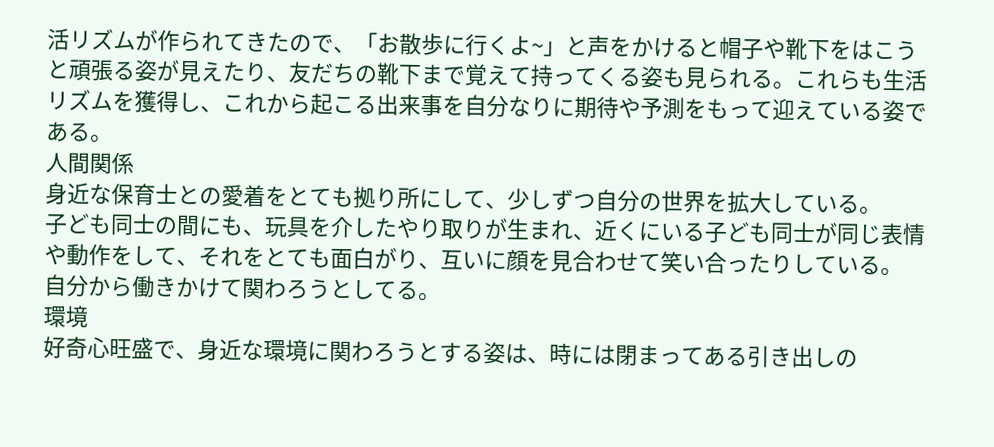活リズムが作られてきたので、「お散歩に行くよ~」と声をかけると帽子や靴下をはこうと頑張る姿が見えたり、友だちの靴下まで覚えて持ってくる姿も見られる。これらも生活リズムを獲得し、これから起こる出来事を自分なりに期待や予測をもって迎えている姿である。
人間関係
身近な保育士との愛着をとても拠り所にして、少しずつ自分の世界を拡大している。
子ども同士の間にも、玩具を介したやり取りが生まれ、近くにいる子ども同士が同じ表情や動作をして、それをとても面白がり、互いに顔を見合わせて笑い合ったりしている。
自分から働きかけて関わろうとしてる。
環境
好奇心旺盛で、身近な環境に関わろうとする姿は、時には閉まってある引き出しの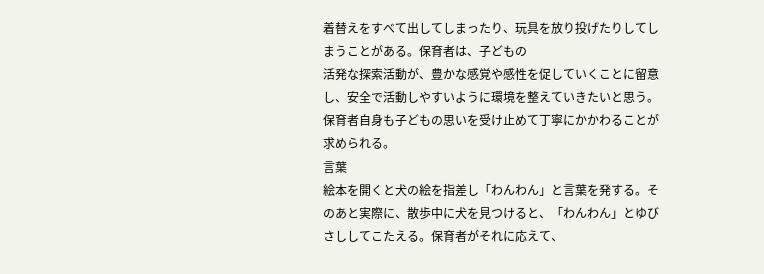着替えをすべて出してしまったり、玩具を放り投げたりしてしまうことがある。保育者は、子どもの
活発な探索活動が、豊かな感覚や感性を促していくことに留意し、安全で活動しやすいように環境を整えていきたいと思う。保育者自身も子どもの思いを受け止めて丁寧にかかわることが求められる。
言葉
絵本を開くと犬の絵を指差し「わんわん」と言葉を発する。そのあと実際に、散歩中に犬を見つけると、「わんわん」とゆびさししてこたえる。保育者がそれに応えて、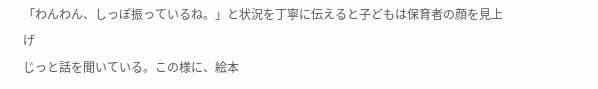「わんわん、しっぽ振っているね。」と状況を丁寧に伝えると子どもは保育者の顔を見上げ
じっと話を聞いている。この様に、絵本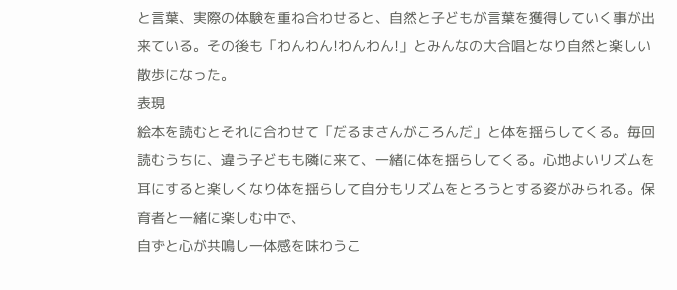と言葉、実際の体験を重ね合わせると、自然と子どもが言葉を獲得していく事が出来ている。その後も「わんわん!わんわん!」とみんなの大合唱となり自然と楽しい散歩になった。
表現
絵本を読むとそれに合わせて「だるまさんがころんだ」と体を揺らしてくる。毎回読むうちに、違う子どもも隣に来て、一緒に体を揺らしてくる。心地よいリズムを耳にすると楽しくなり体を揺らして自分もリズムをとろうとする姿がみられる。保育者と一緒に楽しむ中で、
自ずと心が共鳴し一体感を味わうこ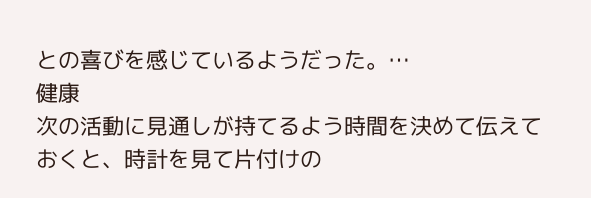との喜びを感じているようだった。…
健康
次の活動に見通しが持てるよう時間を決めて伝えておくと、時計を見て片付けの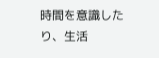時間を意識したり、生活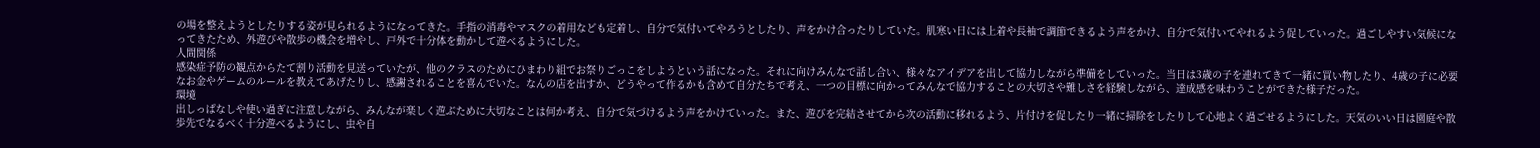の場を整えようとしたりする姿が見られるようになってきた。手指の消毒やマスクの着用なども定着し、自分で気付いてやろうとしたり、声をかけ合ったりしていた。肌寒い日には上着や長袖で調節できるよう声をかけ、自分で気付いてやれるよう促していった。過ごしやすい気候になってきたため、外遊びや散歩の機会を増やし、戸外で十分体を動かして遊べるようにした。
人間関係
感染症予防の観点からたて割り活動を見送っていたが、他のクラスのためにひまわり組でお祭りごっこをしようという話になった。それに向けみんなで話し合い、様々なアイデアを出して協力しながら準備をしていった。当日は3歳の子を連れてきて一緒に買い物したり、4歳の子に必要なお金やゲームのルールを教えてあげたりし、感謝されることを喜んでいた。なんの店を出すか、どうやって作るかも含めて自分たちで考え、一つの目標に向かってみんなで協力することの大切さや難しさを経験しながら、達成感を味わうことができた様子だった。
環境
出しっぱなしや使い過ぎに注意しながら、みんなが楽しく遊ぶために大切なことは何か考え、自分で気づけるよう声をかけていった。また、遊びを完結させてから次の活動に移れるよう、片付けを促したり一緒に掃除をしたりして心地よく過ごせるようにした。天気のいい日は園庭や散歩先でなるべく十分遊べるようにし、虫や自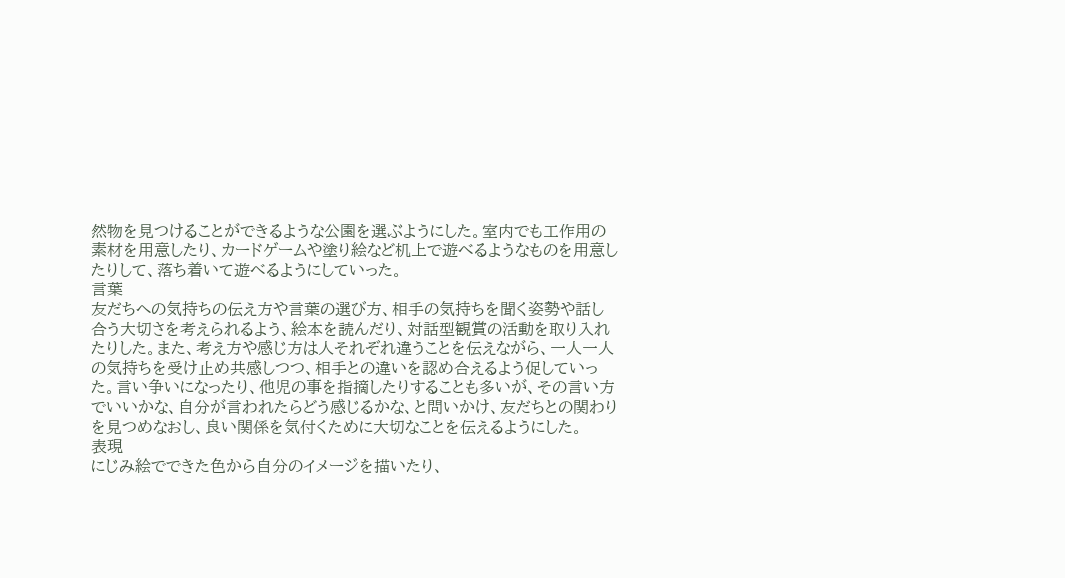然物を見つけることができるような公園を選ぶようにした。室内でも工作用の素材を用意したり、カードゲームや塗り絵など机上で遊べるようなものを用意したりして、落ち着いて遊べるようにしていった。
言葉
友だちへの気持ちの伝え方や言葉の選び方、相手の気持ちを聞く姿勢や話し合う大切さを考えられるよう、絵本を読んだり、対話型観賞の活動を取り入れたりした。また、考え方や感じ方は人それぞれ違うことを伝えながら、一人一人の気持ちを受け止め共感しつつ、相手との違いを認め合えるよう促していった。言い争いになったり、他児の事を指摘したりすることも多いが、その言い方でいいかな、自分が言われたらどう感じるかな、と問いかけ、友だちとの関わりを見つめなおし、良い関係を気付くために大切なことを伝えるようにした。
表現
にじみ絵でできた色から自分のイメージを描いたり、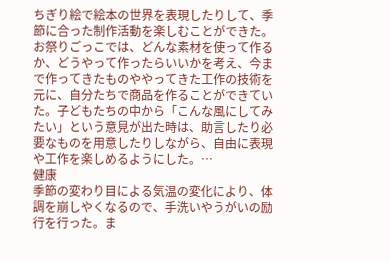ちぎり絵で絵本の世界を表現したりして、季節に合った制作活動を楽しむことができた。お祭りごっこでは、どんな素材を使って作るか、どうやって作ったらいいかを考え、今まで作ってきたものややってきた工作の技術を元に、自分たちで商品を作ることができていた。子どもたちの中から「こんな風にしてみたい」という意見が出た時は、助言したり必要なものを用意したりしながら、自由に表現や工作を楽しめるようにした。…
健康
季節の変わり目による気温の変化により、体調を崩しやくなるので、手洗いやうがいの励行を行った。ま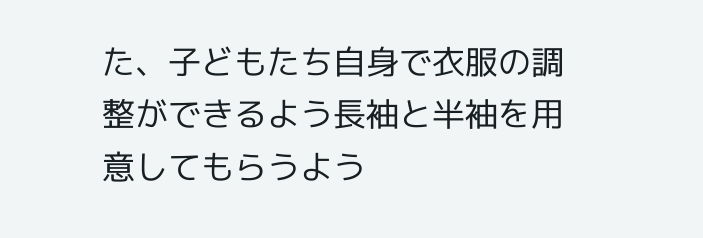た、子どもたち自身で衣服の調整ができるよう長袖と半袖を用意してもらうよう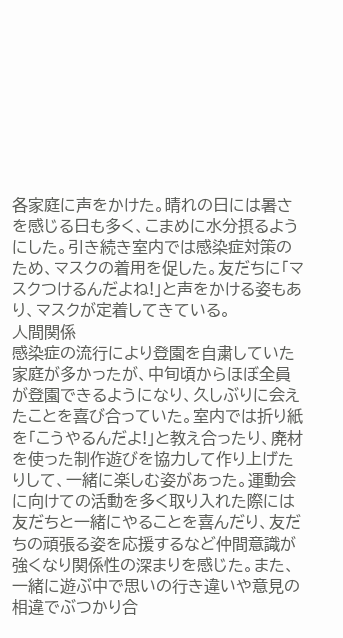各家庭に声をかけた。晴れの日には暑さを感じる日も多く、こまめに水分摂るようにした。引き続き室内では感染症対策のため、マスクの着用を促した。友だちに「マスクつけるんだよね!」と声をかける姿もあり、マスクが定着してきている。
人間関係
感染症の流行により登園を自粛していた家庭が多かったが、中旬頃からほぼ全員が登園できるようになり、久しぶりに会えたことを喜び合っていた。室内では折り紙を「こうやるんだよ!」と教え合ったり、廃材を使った制作遊びを協力して作り上げたりして、一緒に楽しむ姿があった。運動会に向けての活動を多く取り入れた際には友だちと一緒にやることを喜んだり、友だちの頑張る姿を応援するなど仲間意識が強くなり関係性の深まりを感じた。また、一緒に遊ぶ中で思いの行き違いや意見の相違でぶつかり合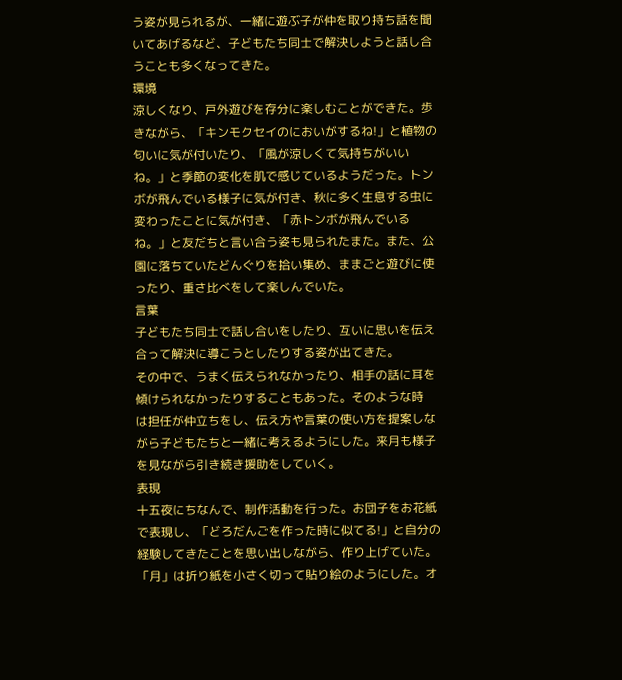う姿が見られるが、一緒に遊ぶ子が仲を取り持ち話を聞いてあげるなど、子どもたち同士で解決しようと話し合うことも多くなってきた。
環境
涼しくなり、戸外遊びを存分に楽しむことができた。歩きながら、「キンモクセイのにおいがするね!」と植物の匂いに気が付いたり、「風が涼しくて気持ちがいいね。」と季節の変化を肌で感じているようだった。トンボが飛んでいる様子に気が付き、秋に多く生息する虫に変わったことに気が付き、「赤トンボが飛んでいるね。」と友だちと言い合う姿も見られたまた。また、公園に落ちていたどんぐりを拾い集め、ままごと遊びに使ったり、重さ比べをして楽しんでいた。
言葉
子どもたち同士で話し合いをしたり、互いに思いを伝え合って解決に導こうとしたりする姿が出てきた。
その中で、うまく伝えられなかったり、相手の話に耳を傾けられなかったりすることもあった。そのような時
は担任が仲立ちをし、伝え方や言葉の使い方を提案しながら子どもたちと一緒に考えるようにした。来月も様子を見ながら引き続き援助をしていく。
表現
十五夜にちなんで、制作活動を行った。お団子をお花紙で表現し、「どろだんごを作った時に似てる!」と自分の経験してきたことを思い出しながら、作り上げていた。「月」は折り紙を小さく切って貼り絵のようにした。オ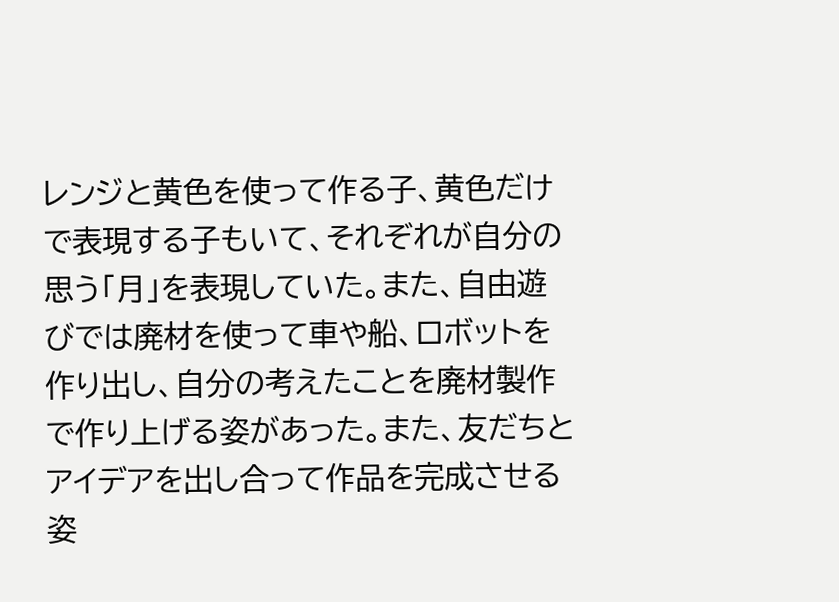レンジと黄色を使って作る子、黄色だけで表現する子もいて、それぞれが自分の思う「月」を表現していた。また、自由遊びでは廃材を使って車や船、ロボットを作り出し、自分の考えたことを廃材製作で作り上げる姿があった。また、友だちとアイデアを出し合って作品を完成させる姿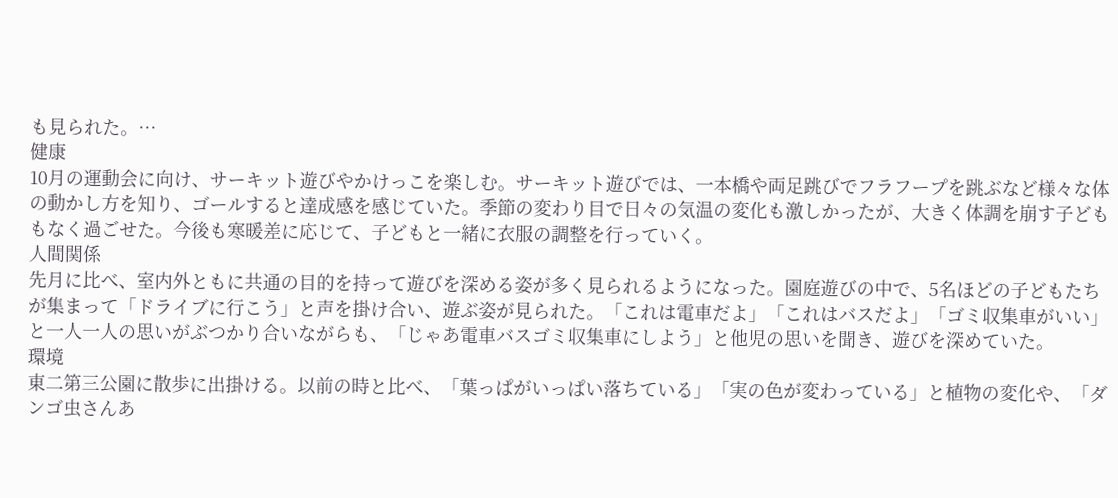も見られた。…
健康
10月の運動会に向け、サーキット遊びやかけっこを楽しむ。サーキット遊びでは、一本橋や両足跳びでフラフープを跳ぶなど様々な体の動かし方を知り、ゴールすると達成感を感じていた。季節の変わり目で日々の気温の変化も激しかったが、大きく体調を崩す子どももなく過ごせた。今後も寒暖差に応じて、子どもと一緒に衣服の調整を行っていく。
人間関係
先月に比べ、室内外ともに共通の目的を持って遊びを深める姿が多く見られるようになった。園庭遊びの中で、5名ほどの子どもたちが集まって「ドライブに行こう」と声を掛け合い、遊ぶ姿が見られた。「これは電車だよ」「これはバスだよ」「ゴミ収集車がいい」と一人一人の思いがぶつかり合いながらも、「じゃあ電車バスゴミ収集車にしよう」と他児の思いを聞き、遊びを深めていた。
環境
東二第三公園に散歩に出掛ける。以前の時と比べ、「葉っぱがいっぱい落ちている」「実の色が変わっている」と植物の変化や、「ダンゴ虫さんあ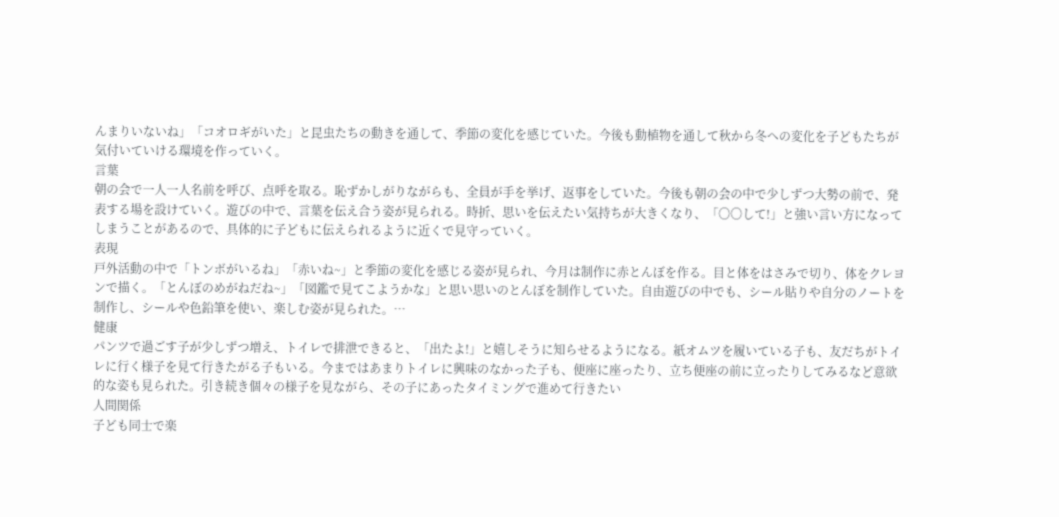んまりいないね」「コオロギがいた」と昆虫たちの動きを通して、季節の変化を感じていた。今後も動植物を通して秋から冬への変化を子どもたちが気付いていける環境を作っていく。
言葉
朝の会で一人一人名前を呼び、点呼を取る。恥ずかしがりながらも、全員が手を挙げ、返事をしていた。今後も朝の会の中で少しずつ大勢の前で、発表する場を設けていく。遊びの中で、言葉を伝え合う姿が見られる。時折、思いを伝えたい気持ちが大きくなり、「〇〇して!」と強い言い方になってしまうことがあるので、具体的に子どもに伝えられるように近くで見守っていく。
表現
戸外活動の中で「トンボがいるね」「赤いね~」と季節の変化を感じる姿が見られ、今月は制作に赤とんぼを作る。目と体をはさみで切り、体をクレヨンで描く。「とんぼのめがねだね~」「図鑑で見てこようかな」と思い思いのとんぼを制作していた。自由遊びの中でも、シール貼りや自分のノートを制作し、シールや色鉛筆を使い、楽しむ姿が見られた。…
健康
パンツで過ごす子が少しずつ増え、トイレで排泄できると、「出たよ!」と嬉しそうに知らせるようになる。紙オムツを履いている子も、友だちがトイレに行く様子を見て行きたがる子もいる。今まではあまりトイレに興味のなかった子も、便座に座ったり、立ち便座の前に立ったりしてみるなど意欲的な姿も見られた。引き続き個々の様子を見ながら、その子にあったタイミングで進めて行きたい
人間関係
子ども同士で楽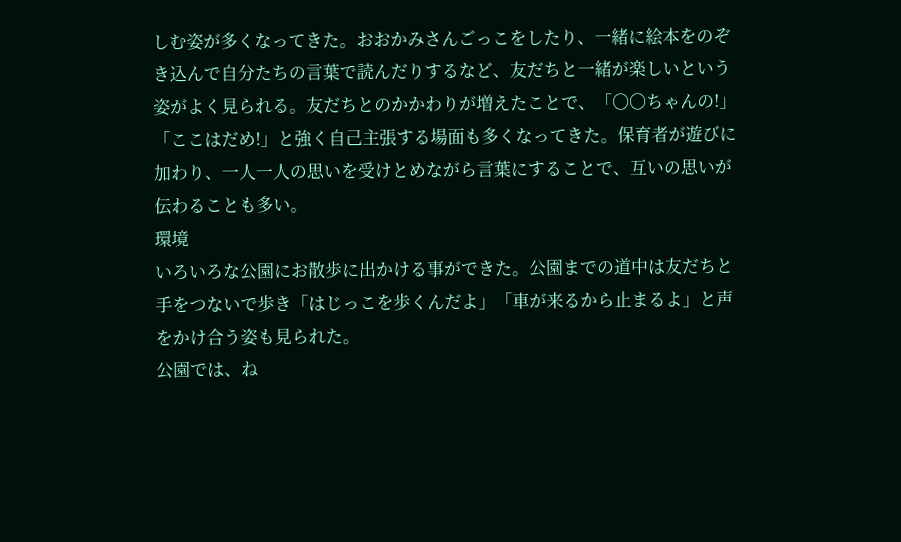しむ姿が多くなってきた。おおかみさんごっこをしたり、一緒に絵本をのぞき込んで自分たちの言葉で読んだりするなど、友だちと一緒が楽しいという姿がよく見られる。友だちとのかかわりが増えたことで、「〇〇ちゃんの!」「ここはだめ!」と強く自己主張する場面も多くなってきた。保育者が遊びに加わり、一人一人の思いを受けとめながら言葉にすることで、互いの思いが伝わることも多い。
環境
いろいろな公園にお散歩に出かける事ができた。公園までの道中は友だちと手をつないで歩き「はじっこを歩くんだよ」「車が来るから止まるよ」と声をかけ合う姿も見られた。
公園では、ね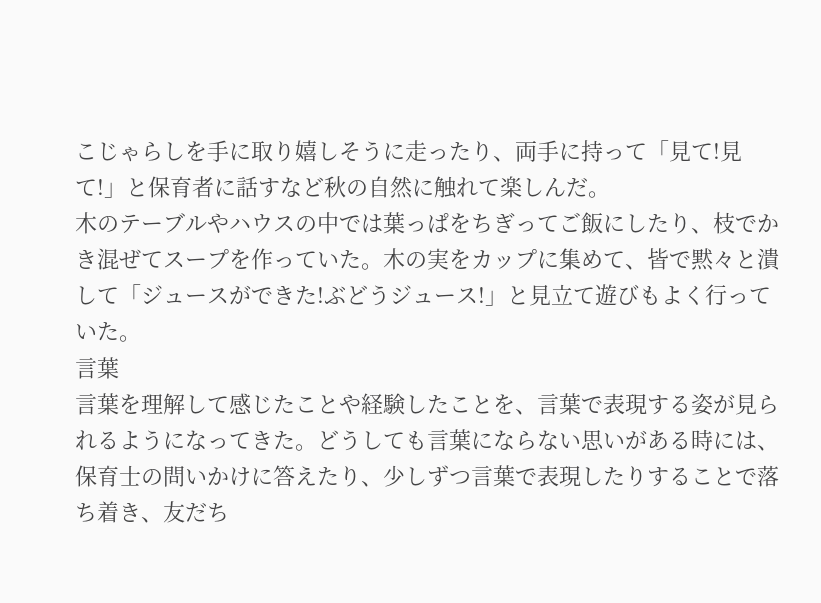こじゃらしを手に取り嬉しそうに走ったり、両手に持って「見て!見て!」と保育者に話すなど秋の自然に触れて楽しんだ。
木のテーブルやハウスの中では葉っぱをちぎってご飯にしたり、枝でかき混ぜてスープを作っていた。木の実をカップに集めて、皆で黙々と潰して「ジュースができた!ぶどうジュース!」と見立て遊びもよく行っていた。
言葉
言葉を理解して感じたことや経験したことを、言葉で表現する姿が見られるようになってきた。どうしても言葉にならない思いがある時には、保育士の問いかけに答えたり、少しずつ言葉で表現したりすることで落ち着き、友だち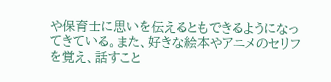や保育士に思いを伝えるともできるようになってきている。また、好きな絵本やアニメのセリフを覚え、話すこと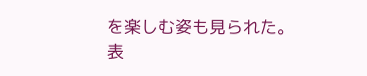を楽しむ姿も見られた。
表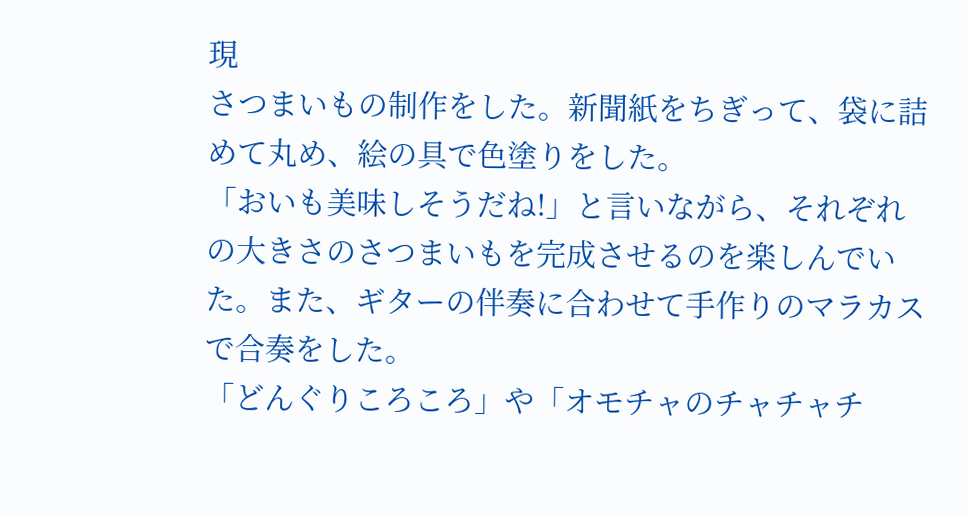現
さつまいもの制作をした。新聞紙をちぎって、袋に詰めて丸め、絵の具で色塗りをした。
「おいも美味しそうだね!」と言いながら、それぞれの大きさのさつまいもを完成させるのを楽しんでいた。また、ギターの伴奏に合わせて手作りのマラカスで合奏をした。
「どんぐりころころ」や「オモチャのチャチャチ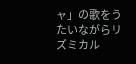ャ」の歌をうたいながらリズミカル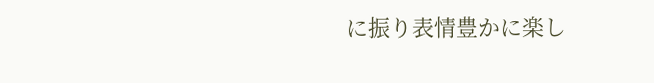に振り表情豊かに楽し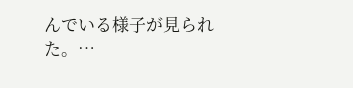んでいる様子が見られた。…